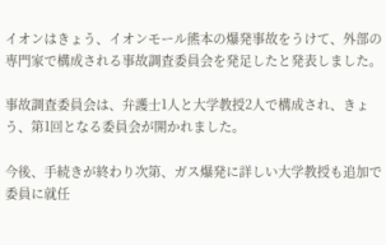イオンはきょう、イオンモール熊本の爆発事故をうけて、外部の専門家で構成される事故調査委員会を発足したと発表しました。

事故調査委員会は、弁護士1人と大学教授2人で構成され、きょう、第1回となる委員会が開かれました。

今後、手続きが終わり次第、ガス爆発に詳しい大学教授も追加で委員に就任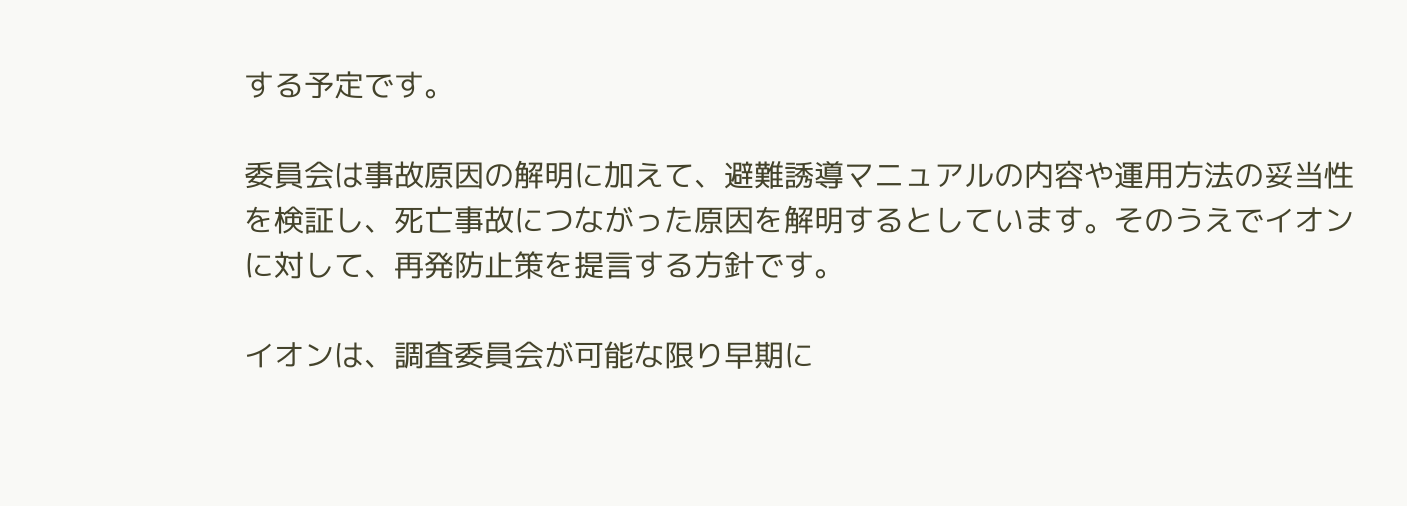する予定です。

委員会は事故原因の解明に加えて、避難誘導マニュアルの内容や運用方法の妥当性を検証し、死亡事故につながった原因を解明するとしています。そのうえでイオンに対して、再発防止策を提言する方針です。

イオンは、調査委員会が可能な限り早期に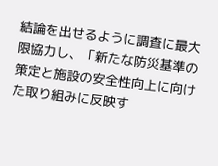結論を出せるように調査に最大限協力し、「新たな防災基準の策定と施設の安全性向上に向けた取り組みに反映す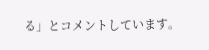る」とコメントしています。